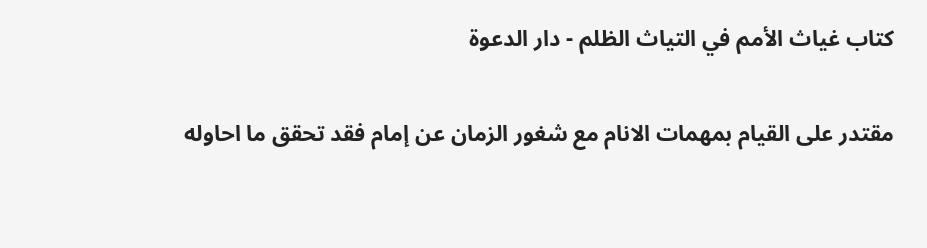كتاب غياث الأمم في التياث الظلم - دار الدعوة

مقتدر على القيام بمهمات الانام مع شغور الزمان عن إمام فقد تحقق ما احاوله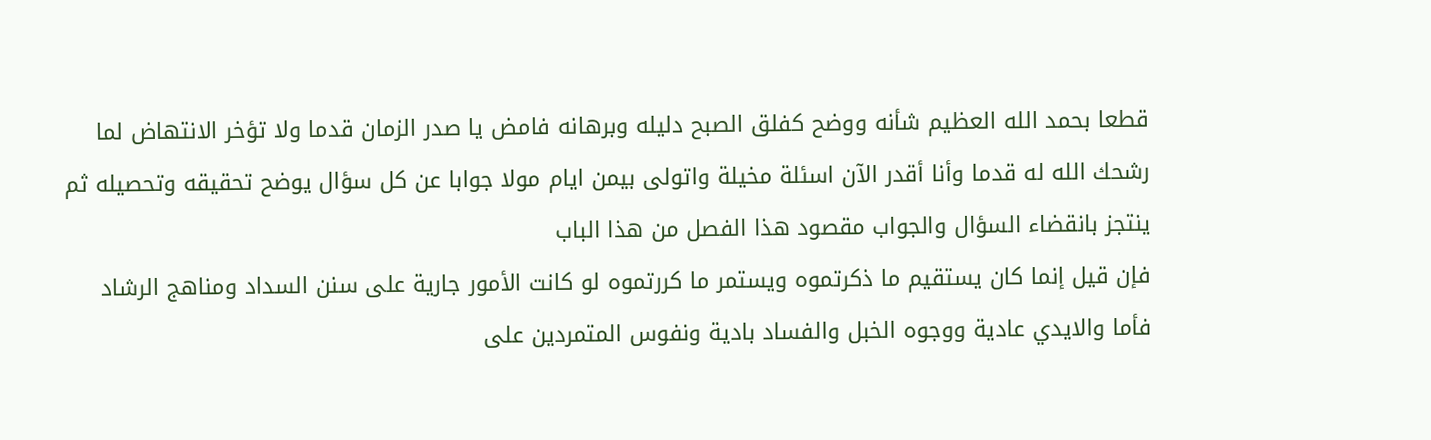قطعا بحمد الله العظيم شأنه ووضح كفلق الصبح دليله وبرهانه فامض يا صدر الزمان قدما ولا تؤخر الانتهاض لما رشحك الله له قدما وأنا أقدر الآن اسئلة مخيلة واتولى بيمن ايام مولا جوابا عن كل سؤال يوضح تحقيقه وتحصيله ثم ينتجز بانقضاء السؤال والجواب مقصود هذا الفصل من هذا الباب
فإن قيل إنما كان يستقيم ما ذكرتموه ويستمر ما كررتموه لو كانت الأمور جارية على سنن السداد ومناهج الرشاد فأما والايدي عادية ووجوه الخبل والفساد بادية ونفوس المتمردين على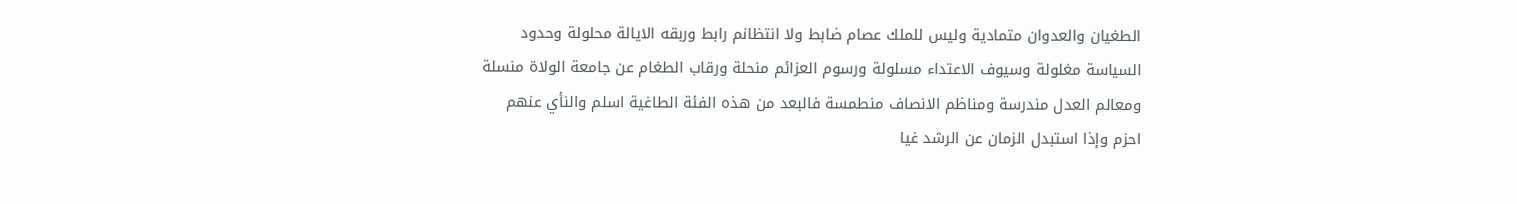الطغيان والعدوان متمادية وليس للملك عصام ضابط ولا انتظانم رابط وربقه الايالة محلولة وحدود السياسة مغلولة وسيوف الاعتداء مسلولة ورسوم العزائم منحلة ورقاب الطغام عن جامعة الولاة منسلة ومعالم العدل مندرسة ومناظم الانصاف منطمسة فالبعد من هذه الفئة الطاغية اسلم والنأي عنهم احزم وإذا استبدل الزمان عن الرشد غيا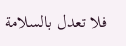فلا تعدل بالسلامة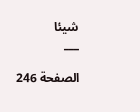شيئا
___

الصفحة 246